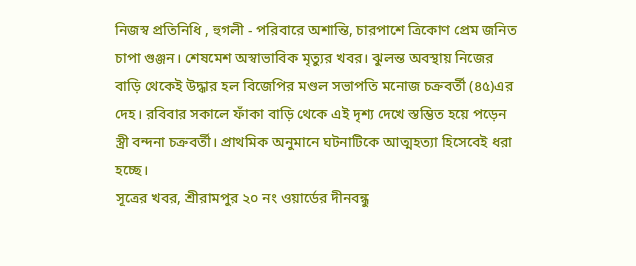নিজস্ব প্রতিনিধি , হুগলী - পরিবারে অশান্তি, চারপাশে ত্রিকোণ প্রেম জনিত চাপা গুঞ্জন। শেষমেশ অস্বাভাবিক মৃত্যুর খবর। ঝুলন্ত অবস্থায় নিজের বাড়ি থেকেই উদ্ধার হল বিজেপির মণ্ডল সভাপতি মনোজ চক্রবর্তী (৪৫)এর দেহ। রবিবার সকালে ফাঁকা বাড়ি থেকে এই দৃশ্য দেখে স্তম্ভিত হয়ে পড়েন স্ত্রী বন্দনা চক্রবর্তী। প্রাথমিক অনুমানে ঘটনাটিকে আত্মহত্যা হিসেবেই ধরা হচ্ছে।
সূত্রের খবর, শ্রীরামপুর ২০ নং ওয়ার্ডের দীনবন্ধু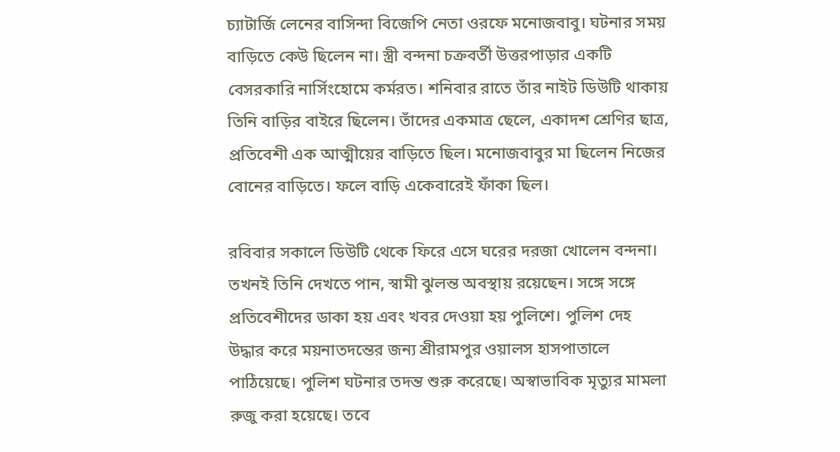চ্যাটার্জি লেনের বাসিন্দা বিজেপি নেতা ওরফে মনোজবাবু। ঘটনার সময় বাড়িতে কেউ ছিলেন না। স্ত্রী বন্দনা চক্রবর্তী উত্তরপাড়ার একটি বেসরকারি নার্সিংহোমে কর্মরত। শনিবার রাতে তাঁর নাইট ডিউটি থাকায় তিনি বাড়ির বাইরে ছিলেন। তাঁদের একমাত্র ছেলে, একাদশ শ্রেণির ছাত্র, প্রতিবেশী এক আত্মীয়ের বাড়িতে ছিল। মনোজবাবুর মা ছিলেন নিজের বোনের বাড়িতে। ফলে বাড়ি একেবারেই ফাঁকা ছিল।

রবিবার সকালে ডিউটি থেকে ফিরে এসে ঘরের দরজা খোলেন বন্দনা। তখনই তিনি দেখতে পান, স্বামী ঝুলন্ত অবস্থায় রয়েছেন। সঙ্গে সঙ্গে প্রতিবেশীদের ডাকা হয় এবং খবর দেওয়া হয় পুলিশে। পুলিশ দেহ উদ্ধার করে ময়নাতদন্তের জন্য শ্রীরামপুর ওয়ালস হাসপাতালে পাঠিয়েছে। পুলিশ ঘটনার তদন্ত শুরু করেছে। অস্বাভাবিক মৃত্যুর মামলা রুজু করা হয়েছে। তবে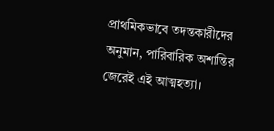প্রাথমিকভাবে তদন্তকারীদের অনুমান, পারিবারিক অশান্তির জেরেই এই আত্মহত্যা।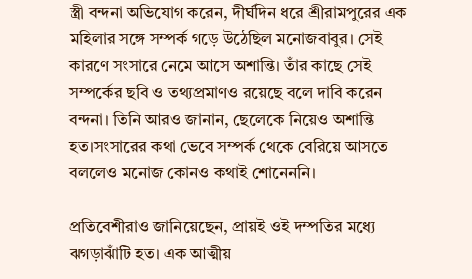স্ত্রী বন্দনা অভিযোগ করেন, দীর্ঘদিন ধরে শ্রীরামপুরের এক মহিলার সঙ্গে সম্পর্ক গড়ে উঠেছিল মনোজবাবুর। সেই কারণে সংসারে নেমে আসে অশান্তি। তাঁর কাছে সেই সম্পর্কের ছবি ও তথ্যপ্রমাণও রয়েছে বলে দাবি করেন বন্দনা। তিনি আরও জানান, ছেলেকে নিয়েও অশান্তি হত।সংসারের কথা ভেবে সম্পর্ক থেকে বেরিয়ে আসতে বললেও মনোজ কোনও কথাই শোনেননি।

প্রতিবেশীরাও জানিয়েছেন, প্রায়ই ওই দম্পতির মধ্যে ঝগড়াঝাঁটি হত। এক আত্মীয়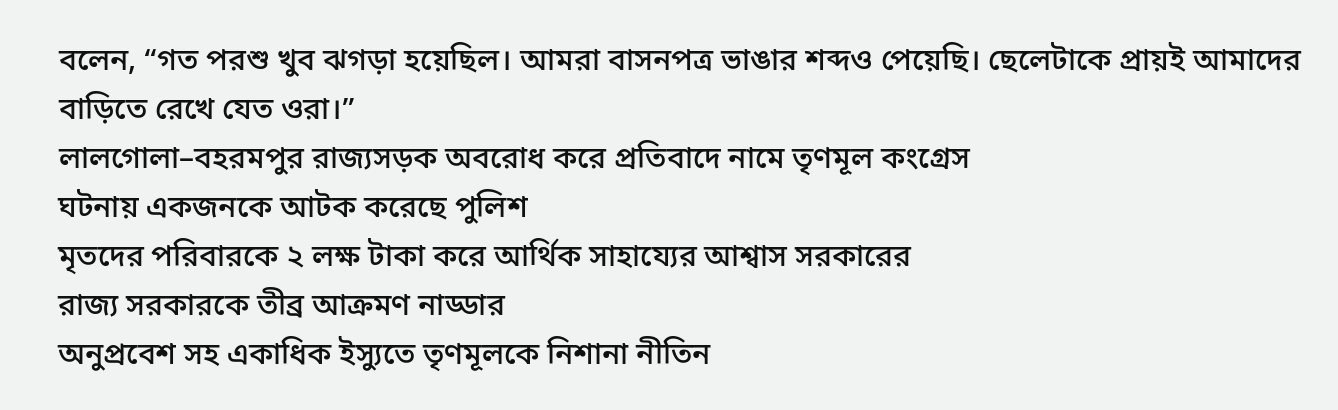বলেন, “গত পরশু খুব ঝগড়া হয়েছিল। আমরা বাসনপত্র ভাঙার শব্দও পেয়েছি। ছেলেটাকে প্রায়ই আমাদের বাড়িতে রেখে যেত ওরা।”
লালগোলা–বহরমপুর রাজ্যসড়ক অবরোধ করে প্রতিবাদে নামে তৃণমূল কংগ্রেস
ঘটনায় একজনকে আটক করেছে পুলিশ
মৃতদের পরিবারকে ২ লক্ষ টাকা করে আর্থিক সাহায্যের আশ্বাস সরকারের
রাজ্য সরকারকে তীব্র আক্রমণ নাড্ডার
অনুপ্রবেশ সহ একাধিক ইস্যুতে তৃণমূলকে নিশানা নীতিন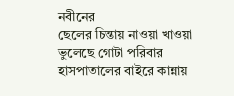নবীনের
ছেলের চিন্তায় নাওয়া খাওয়া ভুলেছে গোটা পরিবার
হাসপাতালের বাইরে কান্নায়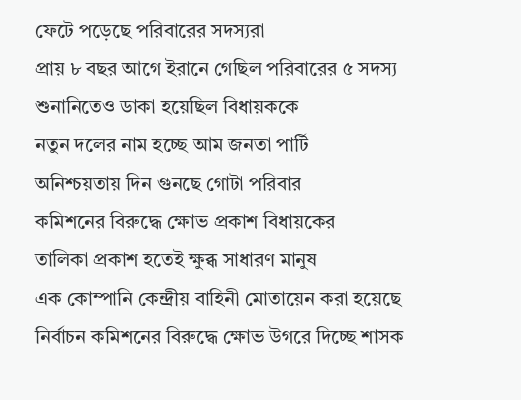ফেটে পড়েছে পরিবারের সদস্যরা
প্রায় ৮ বছর আগে ইরানে গেছিল পরিবারের ৫ সদস্য
শুনানিতেও ডাকা হয়েছিল বিধায়ককে
নতুন দলের নাম হচ্ছে আম জনতা পার্টি
অনিশ্চয়তায় দিন গুনছে গোটা পরিবার
কমিশনের বিরুদ্ধে ক্ষোভ প্রকাশ বিধায়কের
তালিকা প্রকাশ হতেই ক্ষুব্ধ সাধারণ মানুষ
এক কোম্পানি কেন্দ্রীয় বাহিনী মোতায়েন করা হয়েছে
নির্বাচন কমিশনের বিরুদ্ধে ক্ষোভ উগরে দিচ্ছে শাসক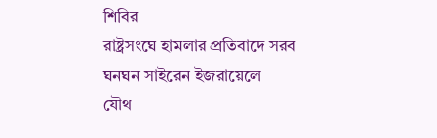শিবির
রাষ্ট্রসংঘে হামলার প্রতিবাদে সরব
ঘনঘন সাইরেন ইজরায়েলে
যৌথ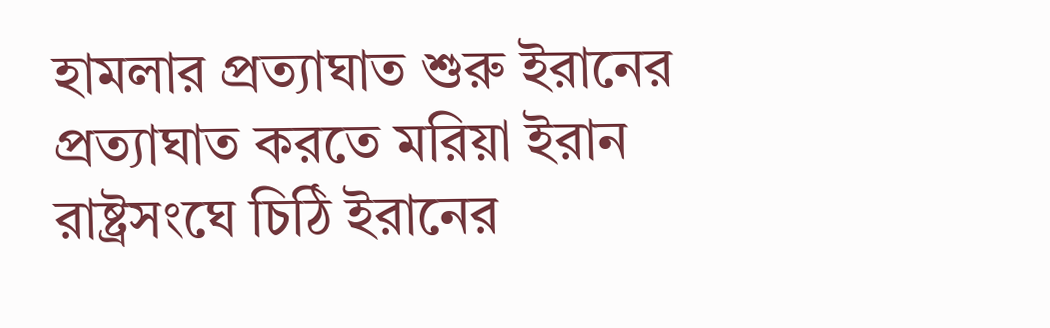হামলার প্রত্যাঘাত শুরু ইরানের
প্রত্যাঘাত করতে মরিয়া ইরান
রাষ্ট্রসংঘে চিঠি ইরানের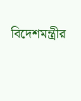বিদেশমন্ত্রীর